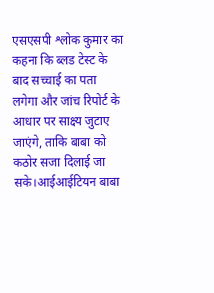एसएसपी श्लोक कुमार का कहना कि ब्लड टेस्ट के बाद सच्चाई का पता लगेगा और जांच रिपोर्ट के आधार पर साक्ष्य जुटाए जाएंगे, ताकि बाबा को कठोर सजा दिलाई जा सके।आईआईटियन बाबा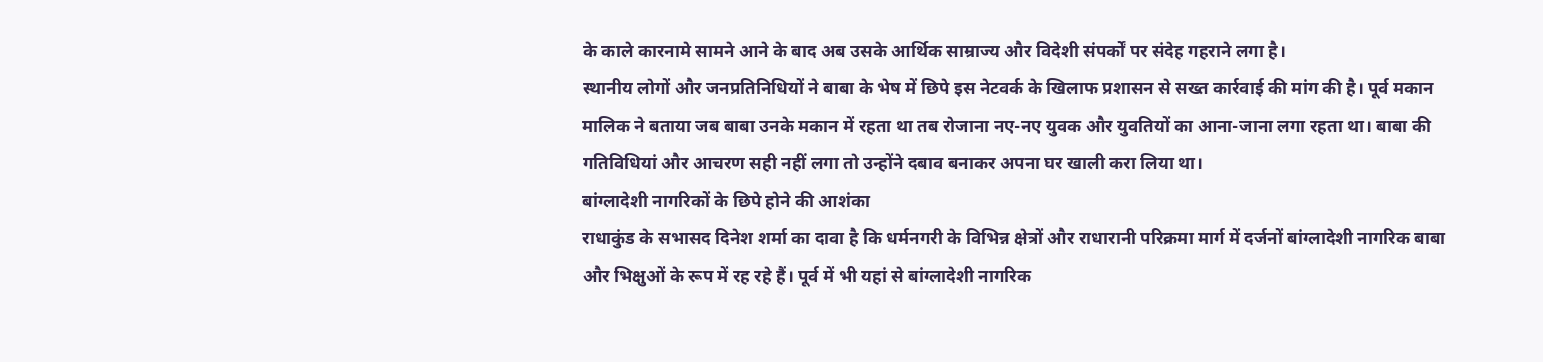के काले कारनामे सामने आने के बाद अब उसके आर्थिक साम्राज्य और विदेशी संपर्कों पर संदेह गहराने लगा है।
स्थानीय लोगों और जनप्रतिनिधियों ने बाबा के भेष में छिपे इस नेटवर्क के खिलाफ प्रशासन से सख्त कार्रवाई की मांग की है। पूर्व मकान मालिक ने बताया जब बाबा उनके मकान में रहता था तब रोजाना नए-नए युवक और युवतियों का आना-जाना लगा रहता था। बाबा की गतिविधियां और आचरण सही नहीं लगा तो उन्होंने दबाव बनाकर अपना घर खाली करा लिया था।
बांग्लादेशी नागरिकों के छिपे होने की आशंका
राधाकुंड के सभासद दिनेश शर्मा का दावा है कि धर्मनगरी के विभिन्न क्षेत्रों और राधारानी परिक्रमा मार्ग में दर्जनों बांग्लादेशी नागरिक बाबा और भिक्षुओं के रूप में रह रहे हैं। पूर्व में भी यहां से बांग्लादेशी नागरिक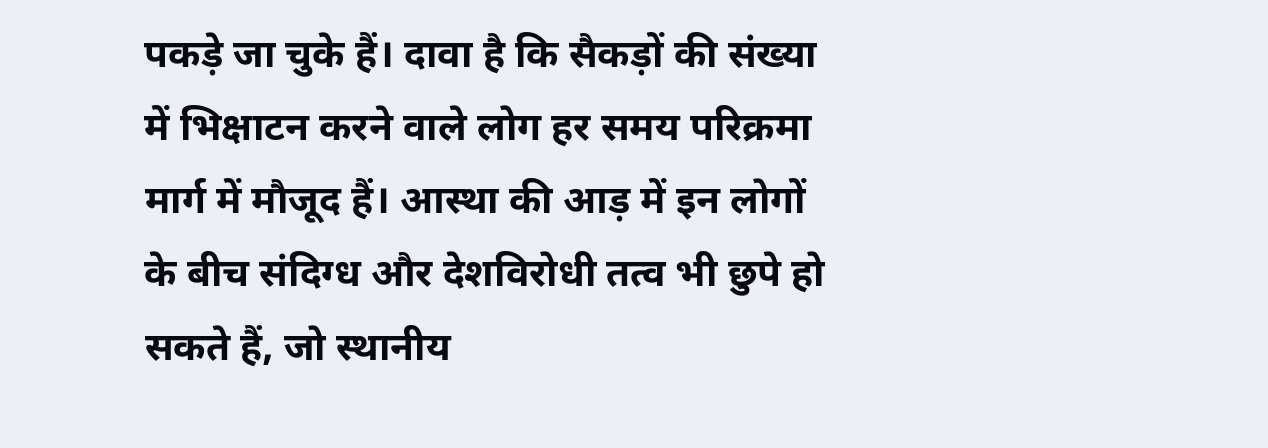पकड़े जा चुके हैं। दावा है कि सैकड़ों की संख्या में भिक्षाटन करने वाले लोग हर समय परिक्रमा मार्ग में मौजूद हैं। आस्था की आड़ में इन लोगों के बीच संदिग्ध और देशविरोधी तत्व भी छुपे हो सकते हैं, जो स्थानीय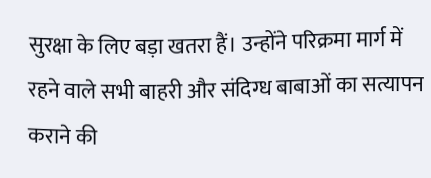सुरक्षा के लिए बड़ा खतरा हैं। उन्होंने परिक्रमा मार्ग में रहने वाले सभी बाहरी और संदिग्ध बाबाओं का सत्यापन कराने की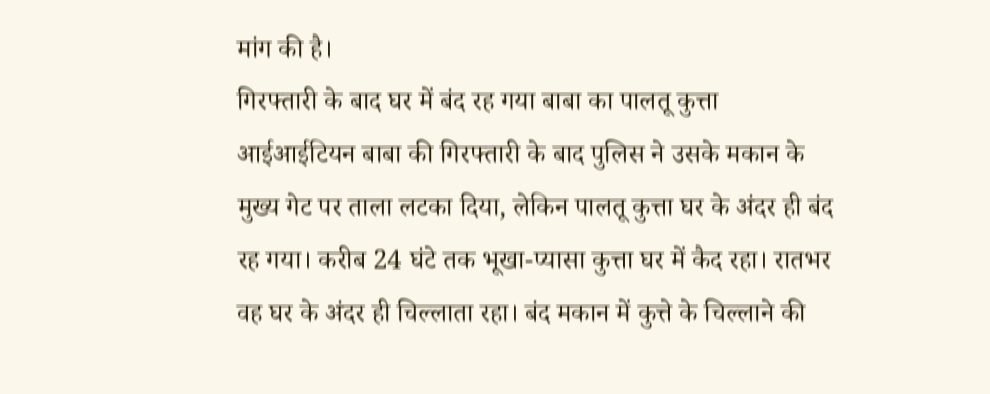मांग की है।
गिरफ्तारी के बाद घर में बंद रह गया बाबा का पालतू कुत्ता
आईआईटियन बाबा की गिरफ्तारी के बाद पुलिस ने उसके मकान के मुख्य गेट पर ताला लटका दिया, लेकिन पालतू कुत्ता घर के अंदर ही बंद रह गया। करीब 24 घंटे तक भूखा-प्यासा कुत्ता घर में कैद रहा। रातभर वह घर के अंदर ही चिल्लाता रहा। बंद मकान में कुत्ते के चिल्लाने की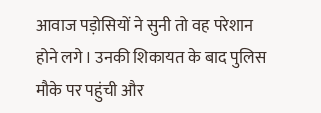आवाज पड़ोसियों ने सुनी तो वह परेशान होने लगे। उनकी शिकायत के बाद पुलिस मौके पर पहुंची और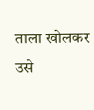ताला खोलकर उसे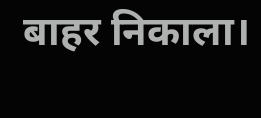बाहर निकाला।